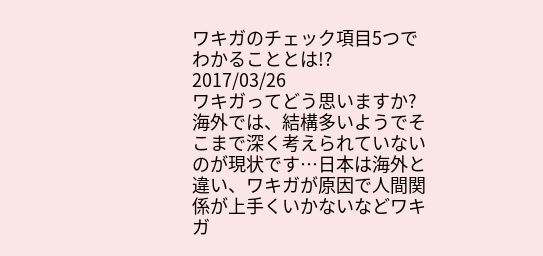ワキガのチェック項目5つでわかることとは!?
2017/03/26
ワキガってどう思いますか?海外では、結構多いようでそこまで深く考えられていないのが現状です…日本は海外と違い、ワキガが原因で人間関係が上手くいかないなどワキガ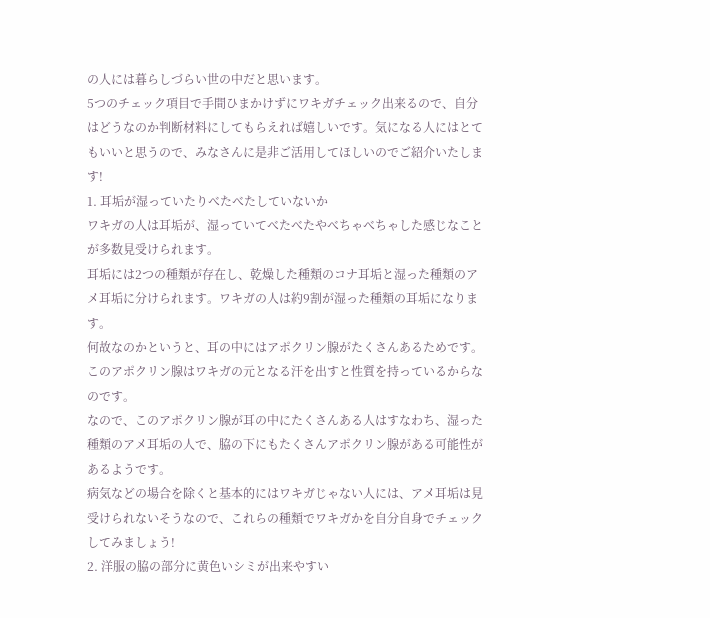の人には暮らしづらい世の中だと思います。
5つのチェック項目で手間ひまかけずにワキガチェック出来るので、自分はどうなのか判断材料にしてもらえれば嬉しいです。気になる人にはとてもいいと思うので、みなさんに是非ご活用してほしいのでご紹介いたします!
1. 耳垢が湿っていたりべたべたしていないか
ワキガの人は耳垢が、湿っていてべたべたやべちゃべちゃした感じなことが多数見受けられます。
耳垢には2つの種類が存在し、乾燥した種類のコナ耳垢と湿った種類のアメ耳垢に分けられます。ワキガの人は約9割が湿った種類の耳垢になります。
何故なのかというと、耳の中にはアポクリン腺がたくさんあるためです。このアポクリン腺はワキガの元となる汗を出すと性質を持っているからなのです。
なので、このアポクリン腺が耳の中にたくさんある人はすなわち、湿った種類のアメ耳垢の人で、脇の下にもたくさんアポクリン腺がある可能性があるようです。
病気などの場合を除くと基本的にはワキガじゃない人には、アメ耳垢は見受けられないそうなので、これらの種類でワキガかを自分自身でチェックしてみましょう!
2. 洋服の脇の部分に黄色いシミが出来やすい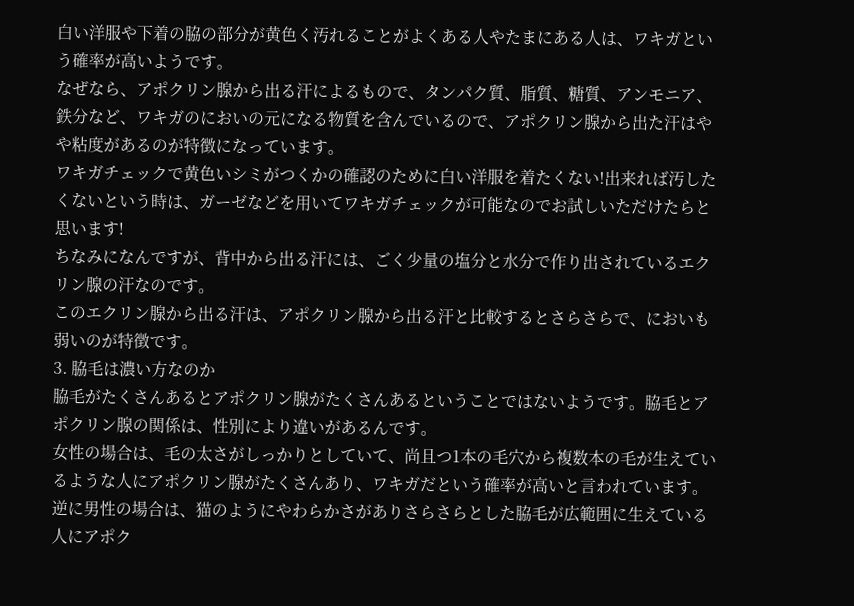白い洋服や下着の脇の部分が黄色く汚れることがよくある人やたまにある人は、ワキガという確率が高いようです。
なぜなら、アポクリン腺から出る汗によるもので、タンパク質、脂質、糖質、アンモニア、鉄分など、ワキガのにおいの元になる物質を含んでいるので、アポクリン腺から出た汗はやや粘度があるのが特徴になっています。
ワキガチェックで黄色いシミがつくかの確認のために白い洋服を着たくない!出来れば汚したくないという時は、ガーゼなどを用いてワキガチェックが可能なのでお試しいただけたらと思います!
ちなみになんですが、背中から出る汗には、ごく少量の塩分と水分で作り出されているエクリン腺の汗なのです。
このエクリン腺から出る汗は、アポクリン腺から出る汗と比較するとさらさらで、においも弱いのが特徴です。
3. 脇毛は濃い方なのか
脇毛がたくさんあるとアポクリン腺がたくさんあるということではないようです。脇毛とアポクリン腺の関係は、性別により違いがあるんです。
女性の場合は、毛の太さがしっかりとしていて、尚且つ1本の毛穴から複数本の毛が生えているような人にアポクリン腺がたくさんあり、ワキガだという確率が高いと言われています。
逆に男性の場合は、猫のようにやわらかさがありさらさらとした脇毛が広範囲に生えている人にアポク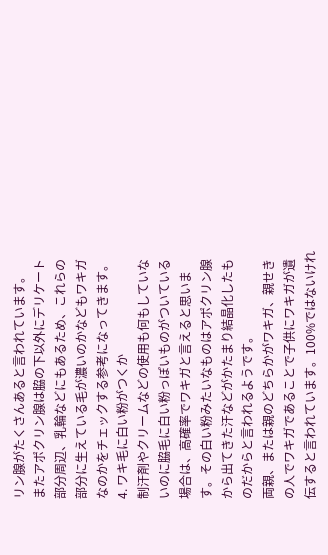リン腺がたくさんあると言われています。
またアポクリン腺は脇の下以外にデリケート部分周辺、乳輪などにもあるため、これらの部分に生えている毛が濃いのかなどもワキガなのかをチェックする参考になってきます。
4. ワキ毛に白い粉がつくか
制汗剤やクリームなどの使用も何もしていないのに脇毛に白い粉っぽいものがついている場合は、高確率でワキガと言えると思います。その白い粉みたいなものはアポクリン腺から出てきた汗などがかたまり結晶化したものだからと言われるようです。
両親、または親のどちらかがワキガ、親せきの人でワキガであることで子供にワキガが遺伝すると言われています。100%ではないけれ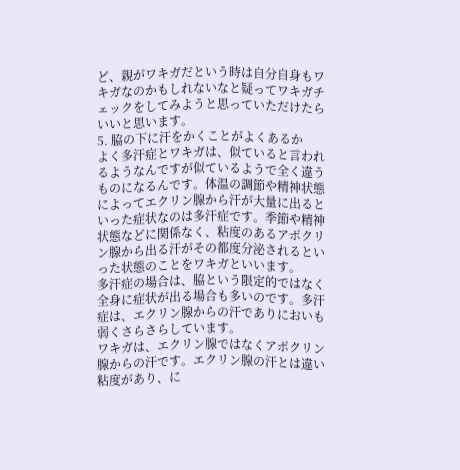ど、親がワキガだという時は自分自身もワキガなのかもしれないなと疑ってワキガチェックをしてみようと思っていただけたらいいと思います。
5. 脇の下に汗をかくことがよくあるか
よく多汗症とワキガは、似ていると言われるようなんですが似ているようで全く違うものになるんです。体温の調節や精神状態によってエクリン腺から汗が大量に出るといった症状なのは多汗症です。季節や精神状態などに関係なく、粘度のあるアポクリン腺から出る汗がその都度分泌されるといった状態のことをワキガといいます。
多汗症の場合は、脇という限定的ではなく全身に症状が出る場合も多いのです。多汗症は、エクリン腺からの汗でありにおいも弱くさらさらしています。
ワキガは、エクリン腺ではなくアポクリン腺からの汗です。エクリン腺の汗とは違い粘度があり、に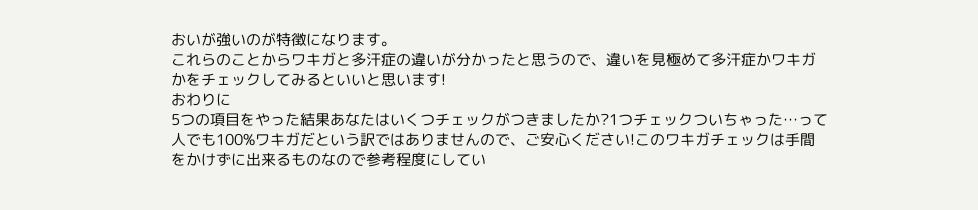おいが強いのが特徴になります。
これらのことからワキガと多汗症の違いが分かったと思うので、違いを見極めて多汗症かワキガかをチェックしてみるといいと思います!
おわりに
5つの項目をやった結果あなたはいくつチェックがつきましたか?1つチェックついちゃった…って人でも100%ワキガだという訳ではありませんので、ご安心ください!このワキガチェックは手間をかけずに出来るものなので参考程度にしてい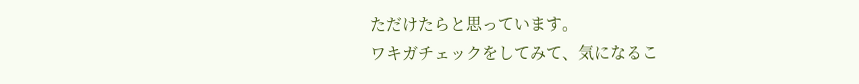ただけたらと思っています。
ワキガチェックをしてみて、気になるこ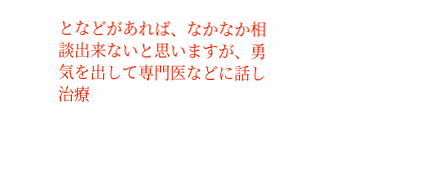となどがあれば、なかなか相談出来ないと思いますが、勇気を出して専門医などに話し治療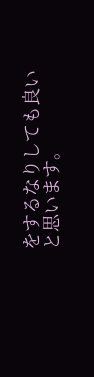をするなりしても良いと思います。